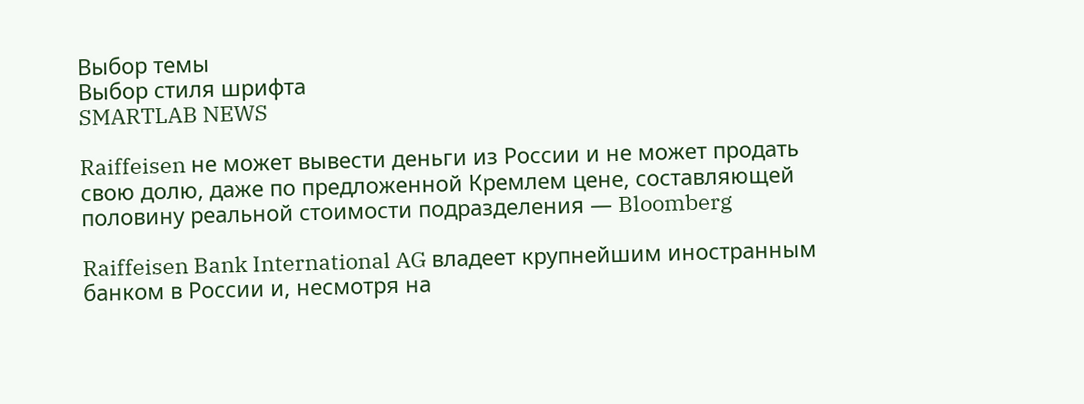Выбор темы
Выбор стиля шрифта
SMARTLAB NEWS

Raiffeisen не может вывести деньги из России и не может продать свою долю, даже по предложенной Кремлем цене, составляющей половину реальной стоимости подразделения — Bloomberg

Raiffeisen Bank International AG владеет крупнейшим иностранным банком в России и, несмотря на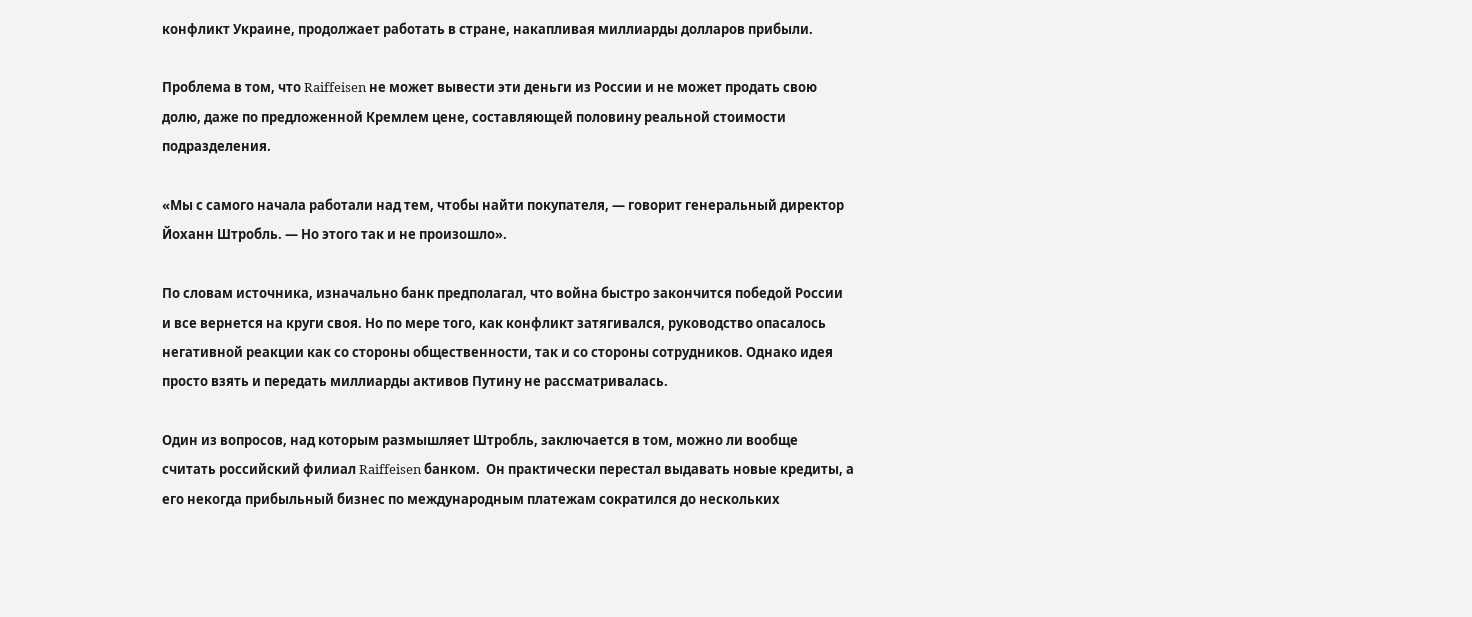конфликт Украине, продолжает работать в стране, накапливая миллиарды долларов прибыли.

Проблема в том, что Raiffeisen не может вывести эти деньги из России и не может продать свою долю, даже по предложенной Кремлем цене, составляющей половину реальной стоимости подразделения.

«Мы с самого начала работали над тем, чтобы найти покупателя, — говорит генеральный директор Йоханн Штробль. — Но этого так и не произошло».

По словам источника, изначально банк предполагал, что война быстро закончится победой России и все вернется на круги своя. Но по мере того, как конфликт затягивался, руководство опасалось негативной реакции как со стороны общественности, так и со стороны сотрудников. Однако идея просто взять и передать миллиарды активов Путину не рассматривалась.

Один из вопросов, над которым размышляет Штробль, заключается в том, можно ли вообще считать российский филиал Raiffeisen банком.  Он практически перестал выдавать новые кредиты, а его некогда прибыльный бизнес по международным платежам сократился до нескольких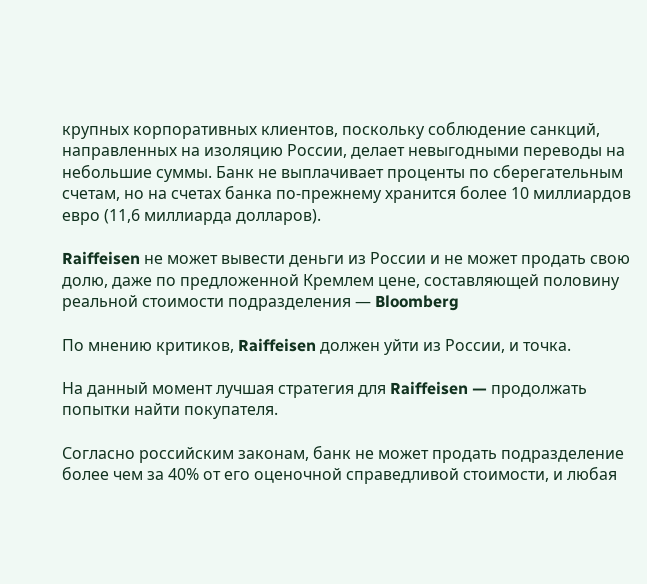крупных корпоративных клиентов, поскольку соблюдение санкций, направленных на изоляцию России, делает невыгодными переводы на небольшие суммы. Банк не выплачивает проценты по сберегательным счетам, но на счетах банка по-прежнему хранится более 10 миллиардов евро (11,6 миллиарда долларов).

Raiffeisen не может вывести деньги из России и не может продать свою долю, даже по предложенной Кремлем цене, составляющей половину реальной стоимости подразделения — Bloomberg

По мнению критиков, Raiffeisen должен уйти из России, и точка.

На данный момент лучшая стратегия для Raiffeisen — продолжать попытки найти покупателя.

Согласно российским законам, банк не может продать подразделение более чем за 40% от его оценочной справедливой стоимости, и любая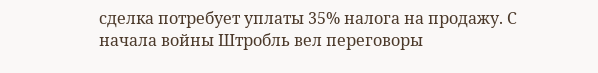сделка потребует уплаты 35% налога на продажу. С начала войны Штробль вел переговоры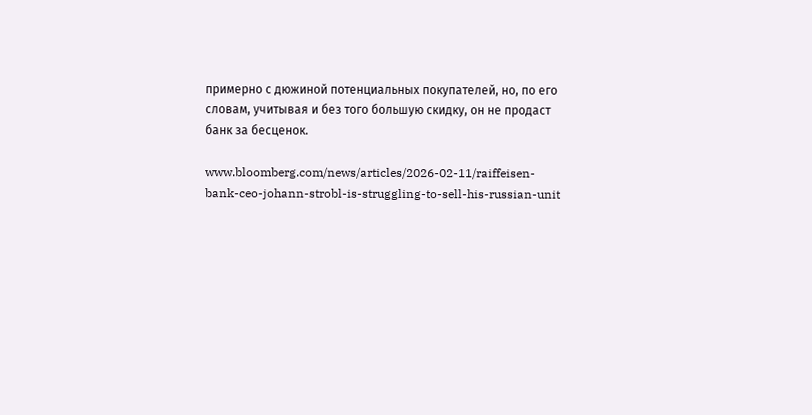примерно с дюжиной потенциальных покупателей, но, по его словам, учитывая и без того большую скидку, он не продаст банк за бесценок.

www.bloomberg.com/news/articles/2026-02-11/raiffeisen-bank-ceo-johann-strobl-is-struggling-to-sell-his-russian-unit